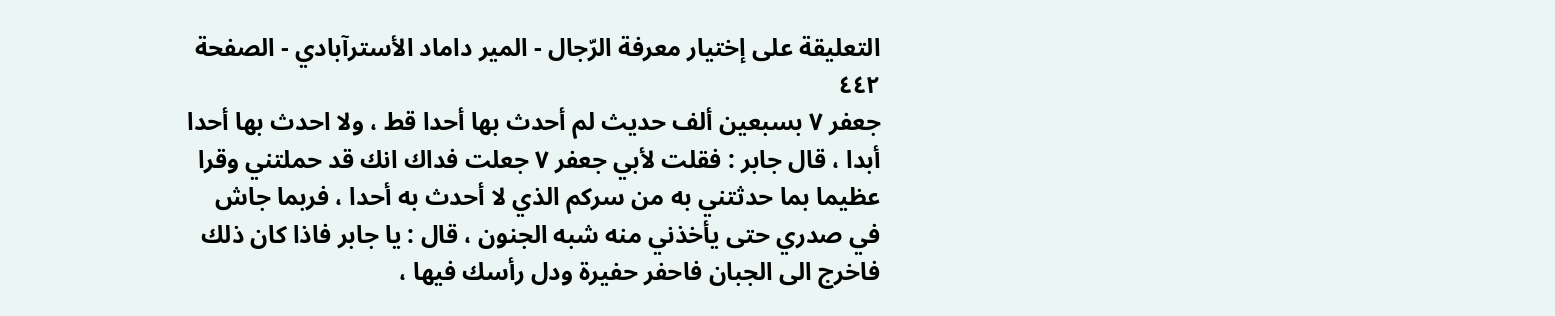التعليقة على إختيار معرفة الرّجال - المير داماد الأسترآبادي - الصفحة ٤٤٢
جعفر ٧ بسبعين ألف حديث لم أحدث بها أحدا قط ، ولا احدث بها أحدا أبدا ، قال جابر : فقلت لأبي جعفر ٧ جعلت فداك انك قد حملتني وقرا عظيما بما حدثتني به من سركم الذي لا أحدث به أحدا ، فربما جاش في صدري حتى يأخذني منه شبه الجنون ، قال : يا جابر فاذا كان ذلك فاخرج الى الجبان فاحفر حفيرة ودل رأسك فيها ،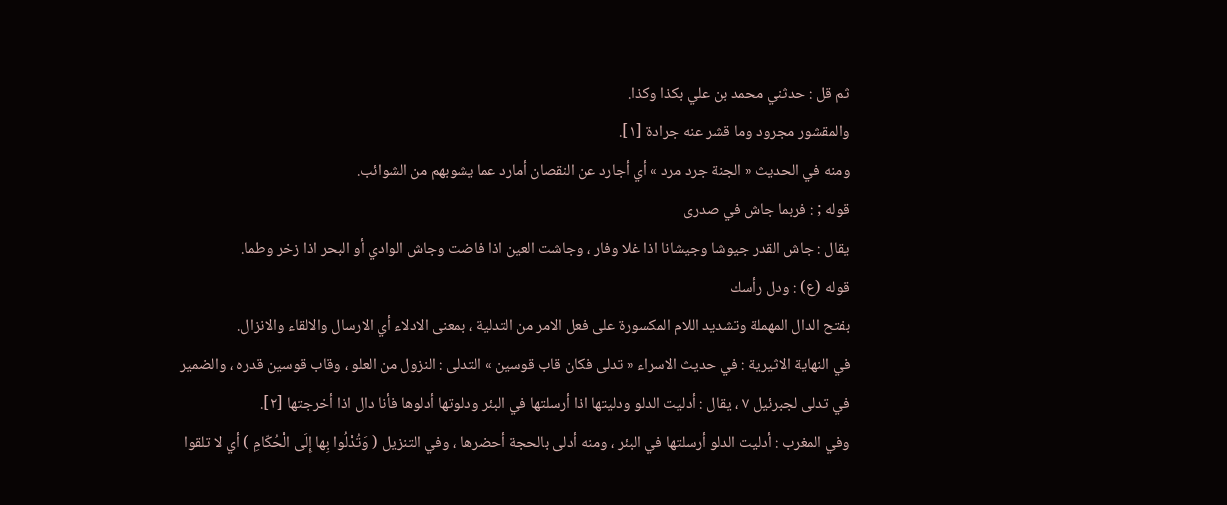ثم قل : حدثني محمد بن علي بكذا وكذا.
والمقشور مجرود وما قشر عنه جرادة [١].
ومنه في الحديث « الجنة جرد مرد » أي أجارد عن النقصان أمارد عما يشوبهم من الشوائب.
قوله ; : فربما جاش في صدرى
يقال : جاش القدر جيوشا وجيشانا اذا غلا وفار ، وجاشت العين اذا فاضت وجاش الوادي أو البحر اذا زخر وطما.
قوله (ع) : ودل رأسك
بفتح الدال المهملة وتشديد اللام المكسورة على فعل الامر من التدلية ، بمعنى الادلاء أي الارسال والالقاء والانزال.
في النهاية الاثيرية : في حديث الاسراء « تدلى فكان قاب قوسين » التدلى : النزول من العلو ، وقاب قوسين قدره ، والضمير في تدلى لجبرئيل ٧ ، يقال : أدليت الدلو ودليتها اذا أرسلتها في البئر ودلوتها أدلوها فأنا دال اذا أخرجتها [٢].
وفي المغرب : أدليت الدلو أرسلتها في البئر ، ومنه أدلى بالحجة أحضرها ، وفي التنزيل ( وَتُدْلُوا بِها إِلَى الْحُكّامِ ) أي لا تلقوا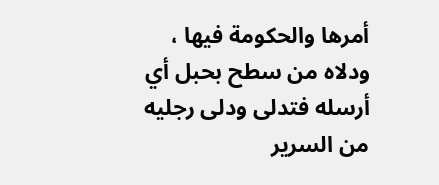أمرها والحكومة فيها ، ودلاه من سطح بحبل أي أرسله فتدلى ودلى رجليه من السرير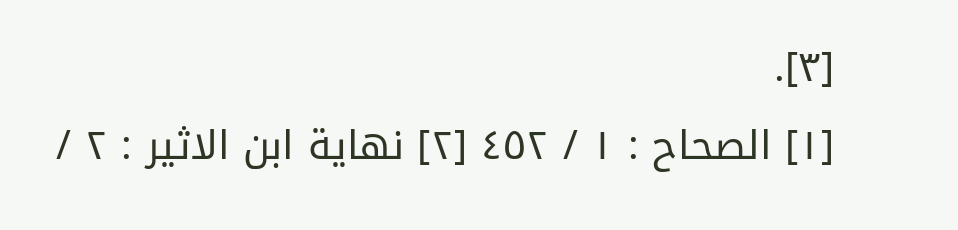[٣].
[١] الصحاح : ١ / ٤٥٢ [٢] نهاية ابن الاثير : ٢ /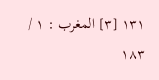١٣١ [٣] المغرب : ١ / ١٨٣